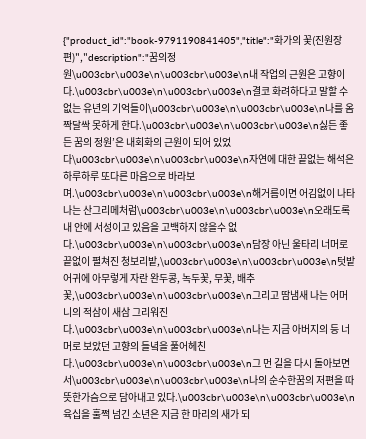{"product_id":"book-9791190841405","title":"화가의 꽃(진원장 편)","description":"꿈의정원\u003cbr\u003e\n\u003cbr\u003e\n내 작업의 근원은 고향이다.\u003cbr\u003e\n\u003cbr\u003e\n결코 화려하다고 말할 수 없는 유년의 기억들이\u003cbr\u003e\n\u003cbr\u003e\n나를 옴짝달싹 못하게 한다.\u003cbr\u003e\n\u003cbr\u003e\n싫든 좋든 꿈의 정원’은 내회화의 근원이 되어 있었다\u003cbr\u003e\n\u003cbr\u003e\n자연에 대한 끝없는 해석은 하루하루 또다른 마음으로 바라보며.\u003cbr\u003e\n\u003cbr\u003e\n해거름이면 어김없이 나타나는 산그리메처럼\u003cbr\u003e\n\u003cbr\u003e\n오래도록내 안에 서성이고 있음을 고백하지 않을수 없다.\u003cbr\u003e\n\u003cbr\u003e\n담장 아닌 울타리 너머로 끝없이 펼쳐진 청보리밭,\u003cbr\u003e\n\u003cbr\u003e\n텃밭 어귀에 아무렇게 자란 완두콩, 녹두꽃, 무꽃, 배추꽃,\u003cbr\u003e\n\u003cbr\u003e\n그리고 땀냄새 나는 어머니의 적삼이 새삼 그리워진다.\u003cbr\u003e\n\u003cbr\u003e\n나는 지금 아버지의 등 너머로 보았던 고향의 들녘을 풀어헤친다.\u003cbr\u003e\n\u003cbr\u003e\n그 먼 길을 다시 돌아보면서\u003cbr\u003e\n\u003cbr\u003e\n나의 순수한꿈의 저편을 따뜻한가슴으로 담아내고 있다.\u003cbr\u003e\n\u003cbr\u003e\n육십을 훌쩍 넘긴 소년은 지금 한 마리의 새가 되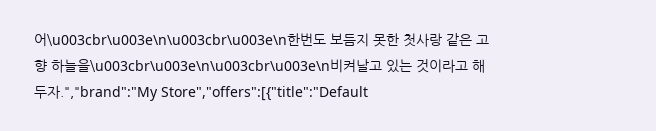어\u003cbr\u003e\n\u003cbr\u003e\n한번도 보듬지 못한 첫사랑 같은 고향 하늘을\u003cbr\u003e\n\u003cbr\u003e\n비켜날고 있는 것이라고 해두자.","brand":"My Store","offers":[{"title":"Default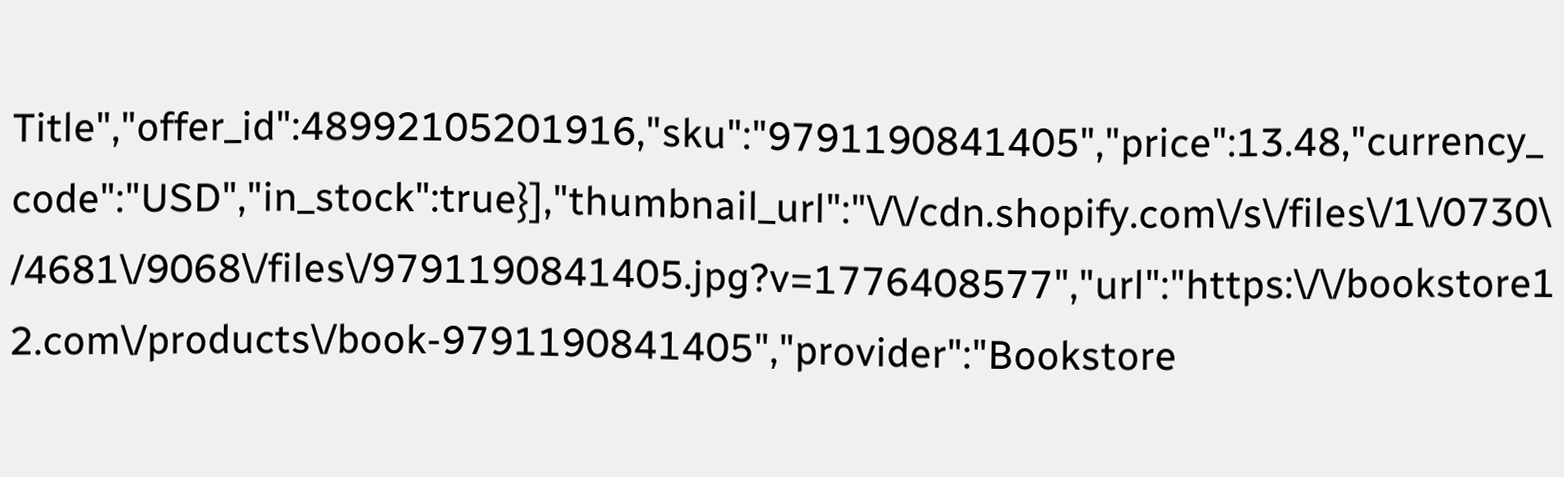Title","offer_id":48992105201916,"sku":"9791190841405","price":13.48,"currency_code":"USD","in_stock":true}],"thumbnail_url":"\/\/cdn.shopify.com\/s\/files\/1\/0730\/4681\/9068\/files\/9791190841405.jpg?v=1776408577","url":"https:\/\/bookstore12.com\/products\/book-9791190841405","provider":"Bookstore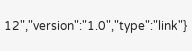12","version":"1.0","type":"link"}